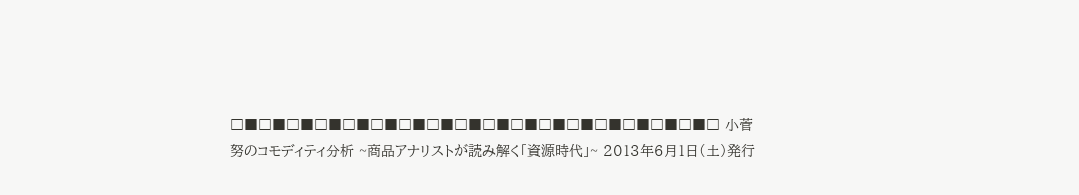□■□■□■□■□■□■□■□■□■□■□■□■□■□■□■□■□■□ 小菅努のコモディティ分析 ~商品アナリストが読み解く「資源時代」~ 2013年6月1日(土)発行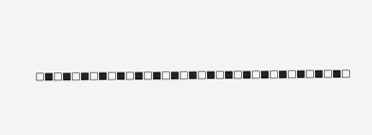□■□■□■□■□■□■□■□■□■□■□■□■□■□■□■□■□■□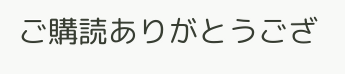ご購読ありがとうござ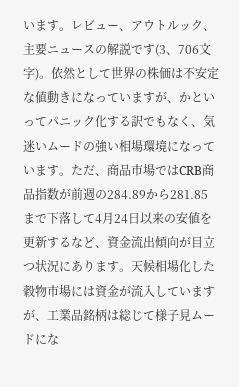います。レビュー、アウトルック、主要ニュースの解説です(3、706文字)。依然として世界の株価は不安定な値動きになっていますが、かといってパニック化する訳でもなく、気迷いムードの強い相場環境になっています。ただ、商品市場ではCRB商品指数が前週の284.89から281.85まで下落して4月24日以来の安値を更新するなど、資金流出傾向が目立つ状況にあります。天候相場化した穀物市場には資金が流入していますが、工業品銘柄は総じて様子見ムードにな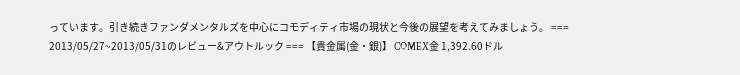っています。引き続きファンダメンタルズを中心にコモディティ市場の現状と今後の展望を考えてみましょう。 === 2013/05/27~2013/05/31のレビュー&アウトルック === 【貴金属(金・銀)】 COMEX金 1,392.60ドル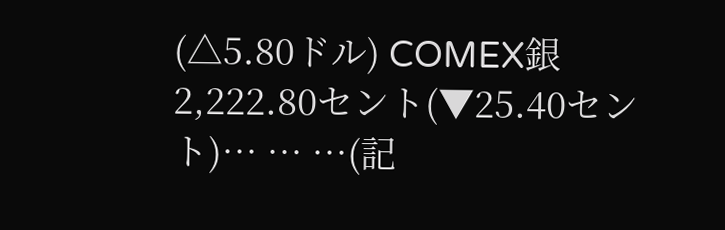(△5.80ドル) COMEX銀 2,222.80セント(▼25.40セント)… … …(記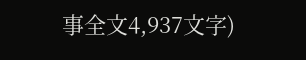事全文4,937文字)